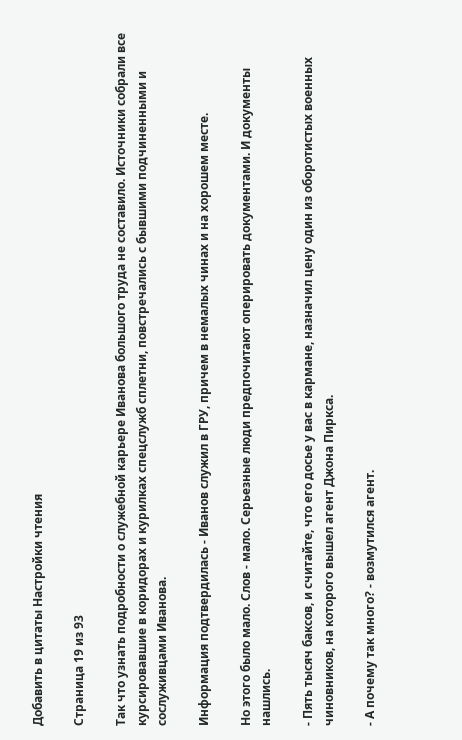Добавить в цитаты Настройки чтения

Страница 19 из 93

Так что узнать подробности о служебной карьере Иванова большого труда не составило. Источники собрали все курсировавшие в коридорах и курилках спецслужб сплетни, повстречались с бывшими подчиненными и сослуживцами Иванова.

Информация подтвердилась - Иванов служил в ГРУ, причем в немалых чинах и на хорошем месте.

Но этого было мало. Слов - мало. Серьезные люди предпочитают оперировать документами. И документы нашлись.

- Пять тысяч баксов, и считайте, что его досье у вас в кармане, назначил цену один из оборотистых военных чиновников, на которого вышел агент Джона Пиркса.

- А почему так много? - возмутился агент.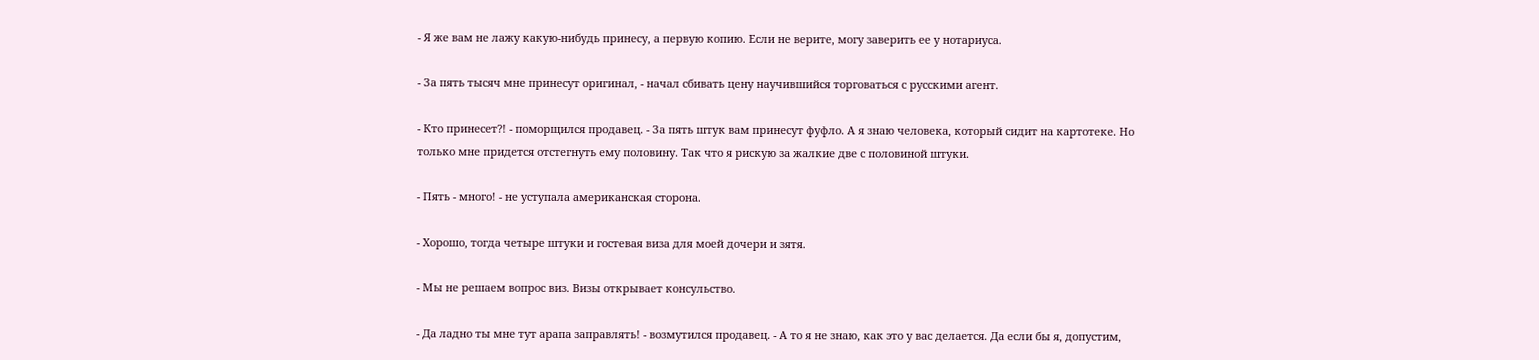- Я же вам не лажу какую-нибудь принесу, а первую копию. Если не верите, могу заверить ее у нотариуса.

- За пять тысяч мне принесут оригинал, - начал сбивать цену научившийся торговаться с русскими агент.

- Кто принесет?! - поморщился продавец. - За пять штук вам принесут фуфло. А я знаю человека, который сидит на картотеке. Но только мне придется отстегнуть ему половину. Так что я рискую за жалкие две с половиной штуки.

- Пять - много! - не уступала американская сторона.

- Хорошо, тогда четыре штуки и гостевая виза для моей дочери и зятя.

- Мы не решаем вопрос виз. Визы открывает консульство.

- Да ладно ты мне тут арапа заправлять! - возмутился продавец. - А то я не знаю, как это у вас делается. Да если бы я, допустим,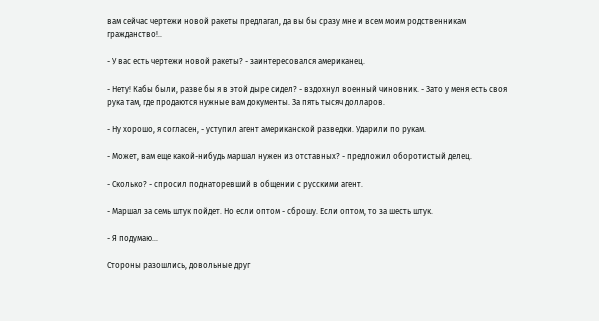вам сейчас чертежи новой ракеты предлагал, да вы бы сразу мне и всем моим родственникам гражданство!..

- У вас есть чертежи новой ракеты? - заинтересовался американец.

- Нету! Кабы были, разве бы я в этой дыре сидел? - вздохнул военный чиновник. - Зато у меня есть своя рука там, где продаются нужные вам документы. За пять тысяч долларов.

- Ну хорошо, я согласен, - уступил агент американской разведки. Ударили по рукам.

- Может, вам еще какой-нибудь маршал нужен из отставных? - предложил оборотистый делец.

- Сколько? - спросил поднаторевший в общении с русскими агент.

- Маршал за семь штук пойдет. Но если оптом - сброшу. Если оптом, то за шесть штук.

- Я подумаю...

Стороны разошлись, довольные друг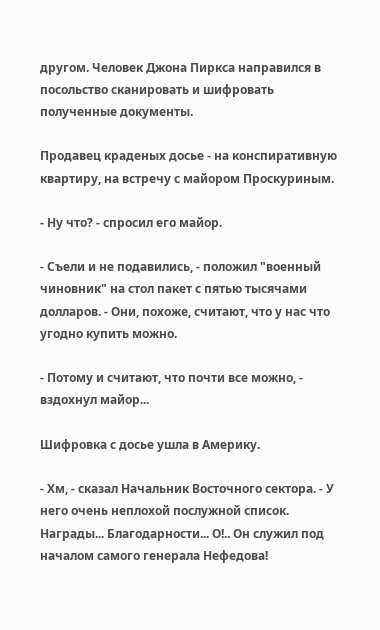другом. Человек Джона Пиркса направился в посольство сканировать и шифровать полученные документы.

Продавец краденых досье - на конспиративную квартиру, на встречу с майором Проскуриным.

- Ну что? - спросил его майор.

- Съели и не подавились, - положил "военный чиновник" на стол пакет с пятью тысячами долларов. - Они, похоже, считают, что у нас что угодно купить можно.

- Потому и считают, что почти все можно, - вздохнул майор...

Шифровка с досье ушла в Америку.

- Хм, - сказал Начальник Восточного сектора. - У него очень неплохой послужной список. Награды... Благодарности... О!.. Он служил под началом самого генерала Нефедова!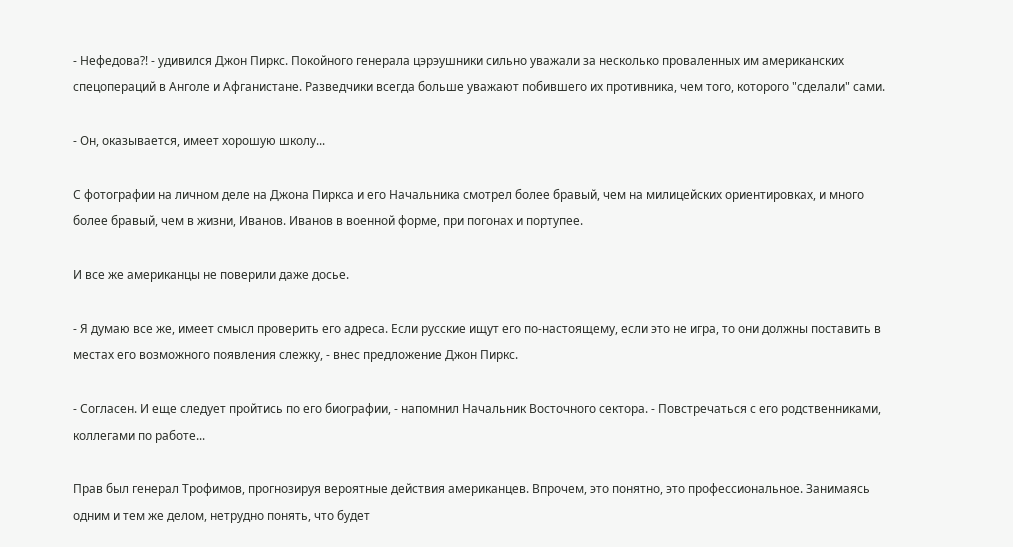- Нефедова?! - удивился Джон Пиркс. Покойного генерала цэрэушники сильно уважали за несколько проваленных им американских спецопераций в Анголе и Афганистане. Разведчики всегда больше уважают побившего их противника, чем того, которого "сделали" сами.

- Он, оказывается, имеет хорошую школу...

С фотографии на личном деле на Джона Пиркса и его Начальника смотрел более бравый, чем на милицейских ориентировках, и много более бравый, чем в жизни, Иванов. Иванов в военной форме, при погонах и портупее.

И все же американцы не поверили даже досье.

- Я думаю все же, имеет смысл проверить его адреса. Если русские ищут его по-настоящему, если это не игра, то они должны поставить в местах его возможного появления слежку, - внес предложение Джон Пиркс.

- Согласен. И еще следует пройтись по его биографии, - напомнил Начальник Восточного сектора. - Повстречаться с его родственниками, коллегами по работе...

Прав был генерал Трофимов, прогнозируя вероятные действия американцев. Впрочем, это понятно, это профессиональное. Занимаясь одним и тем же делом, нетрудно понять, что будет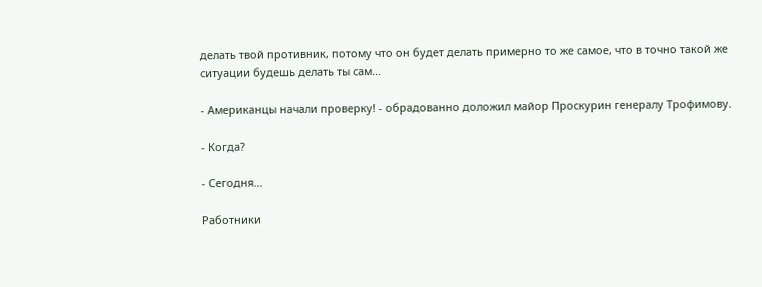делать твой противник, потому что он будет делать примерно то же самое, что в точно такой же ситуации будешь делать ты сам...

- Американцы начали проверку! - обрадованно доложил майор Проскурин генералу Трофимову.

- Когда?

- Сегодня...

Работники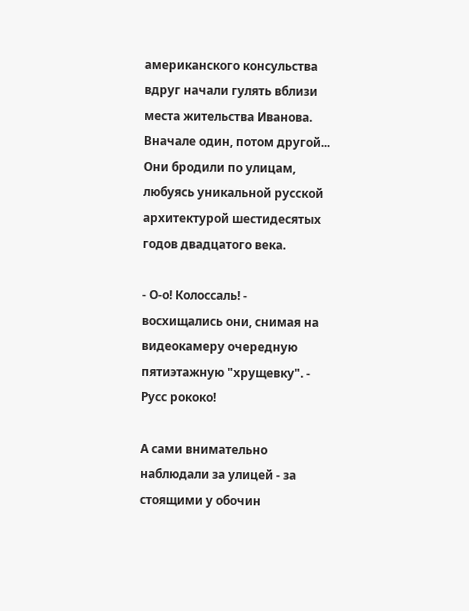американского консульства вдруг начали гулять вблизи места жительства Иванова. Вначале один, потом другой... Они бродили по улицам, любуясь уникальной русской архитектурой шестидесятых годов двадцатого века.

- О-о! Колоссаль! - восхищались они, снимая на видеокамеру очередную пятиэтажную "хрущевку". - Русс рококо!

А сами внимательно наблюдали за улицей - за стоящими у обочин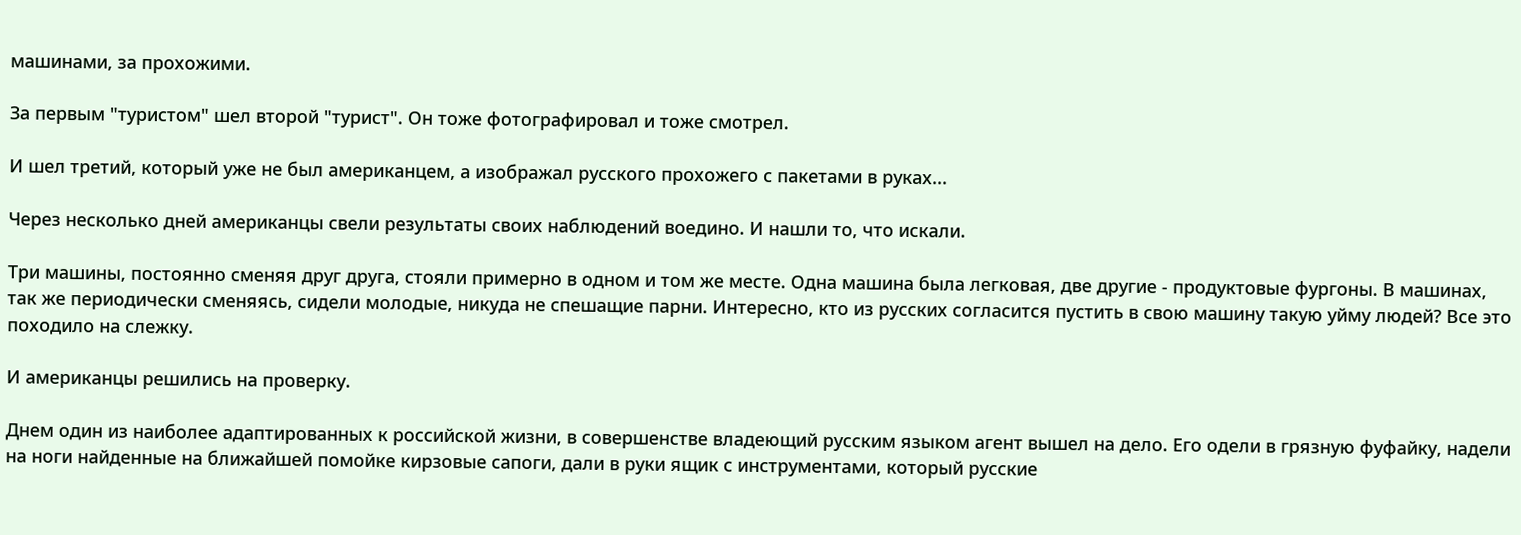машинами, за прохожими.

За первым "туристом" шел второй "турист". Он тоже фотографировал и тоже смотрел.

И шел третий, который уже не был американцем, а изображал русского прохожего с пакетами в руках...

Через несколько дней американцы свели результаты своих наблюдений воедино. И нашли то, что искали.

Три машины, постоянно сменяя друг друга, стояли примерно в одном и том же месте. Одна машина была легковая, две другие - продуктовые фургоны. В машинах, так же периодически сменяясь, сидели молодые, никуда не спешащие парни. Интересно, кто из русских согласится пустить в свою машину такую уйму людей? Все это походило на слежку.

И американцы решились на проверку.

Днем один из наиболее адаптированных к российской жизни, в совершенстве владеющий русским языком агент вышел на дело. Его одели в грязную фуфайку, надели на ноги найденные на ближайшей помойке кирзовые сапоги, дали в руки ящик с инструментами, который русские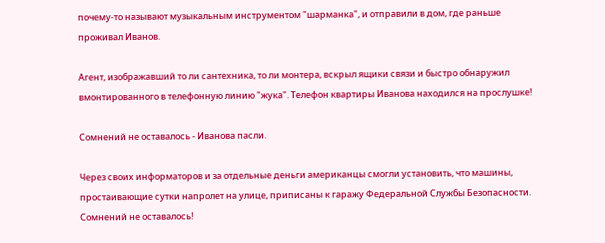почему-то называют музыкальным инструментом "шарманка", и отправили в дом, где раньше проживал Иванов.

Агент, изображавший то ли сантехника, то ли монтера, вскрыл ящики связи и быстро обнаружил вмонтированного в телефонную линию "жука". Телефон квартиры Иванова находился на прослушке!

Сомнений не оставалось - Иванова пасли.

Через своих информаторов и за отдельные деньги американцы смогли установить, что машины, простаивающие сутки напролет на улице, приписаны к гаражу Федеральной Службы Безопасности. Сомнений не оставалось!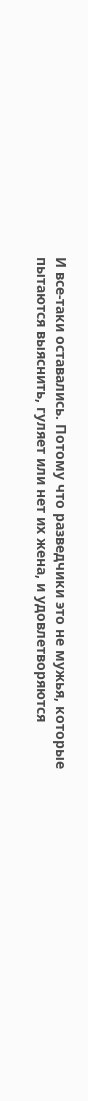И все-таки оставались. Потому что разведчики это не мужья, которые пытаются выяснить, гуляет или нет их жена, и удовлетворяются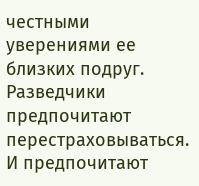честными уверениями ее близких подруг. Разведчики предпочитают перестраховываться. И предпочитают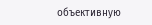объективную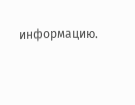информацию.